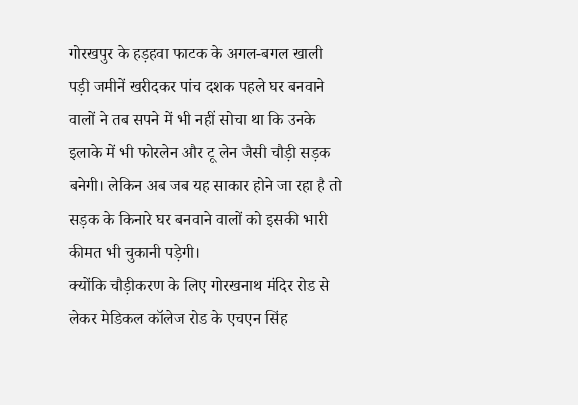गोरखपुर के हड़हवा फाटक के अगल-बगल खाली पड़ी जमीनें खरीदकर पांच दशक पहले घर बनवाने वालों ने तब सपने में भी नहीं सोचा था कि उनके इलाके में भी फोरलेन और टू लेन जैसी चौड़ी सड़क बनेगी। लेकिन अब जब यह साकार होने जा रहा है तो सड़क के किनारे घर बनवाने वालों को इसकी भारी कीमत भी चुकानी पड़ेगी।
क्योंकि चौड़ीकरण के लिए गोरखनाथ मंदिर रोड से लेकर मेडिकल कॉलेज रोड के एचएन सिंह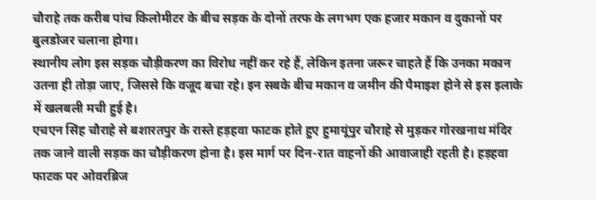चौराहे तक करीब पांच किलोमीटर के बीच सड़क के दोनों तरफ के लगभग एक हजार मकान व दुकानों पर बुलडोजर चलाना होगा।
स्थानीय लोग इस सड़क चौड़ीकरण का विरोध नहीं कर रहे हैं, लेकिन इतना जरूर चाहते हैं कि उनका मकान उतना ही तोड़ा जाए, जिससे कि वजूद बचा रहे। इन सबके बीच मकान व जमीन की पैमाइश होने से इस इलाके में खलबली मची हुई है।
एचएन सिंह चौराहे से बशारतपुर के रास्ते हड़हवा फाटक होते हुए हुमायूंपुर चौराहे से मुड़कर गोरखनाथ मंदिर तक जाने वाली सड़क का चौड़ीकरण होना है। इस मार्ग पर दिन-रात वाहनों की आवाजाही रहती है। हड़हवा फाटक पर ओवरब्रिज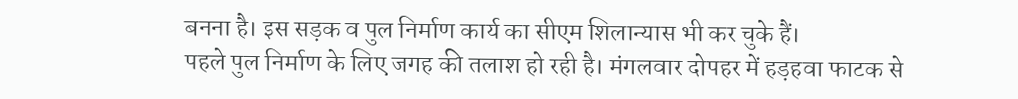बनना है। इस सड़क व पुल निर्माण कार्य का सीएम शिलान्यास भी कर चुके हैं।
पहले पुल निर्माण के लिए जगह की तलाश हो रही है। मंगलवार दोपहर में हड़हवा फाटक से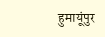हुमायूंपुर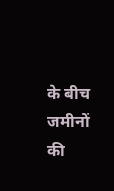के बीच जमीनों की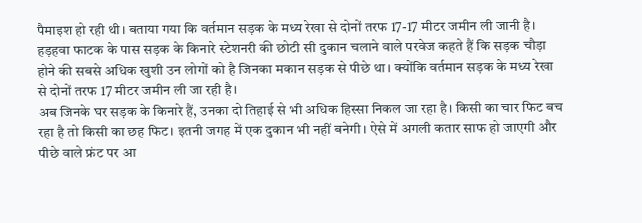पैमाइश हो रही थी। बताया गया कि वर्तमान सड़क के मध्य रेखा से दोनों तरफ 17-17 मीटर जमीन ली जानी है।
हड़हवा फाटक के पास सड़क के किनारे स्टेशनरी की छोटी सी दुकान चलाने वाले परवेज कहते हैं कि सड़क चौड़ा होने की सबसे अधिक खुशी उन लोगों को है जिनका मकान सड़क से पीछे था। क्योंकि वर्तमान सड़क के मध्य रेखा से दोनों तरफ 17 मीटर जमीन ली जा रही है।
अब जिनके घर सड़क के किनारे हैं, उनका दो तिहाई से भी अधिक हिस्सा निकल जा रहा है। किसी का चार फिट बच रहा है तो किसी का छह फिट। इतनी जगह में एक दुकान भी नहीं बनेगी। ऐसे में अगली कतार साफ हो जाएगी और पीछे वाले फ्रंट पर आ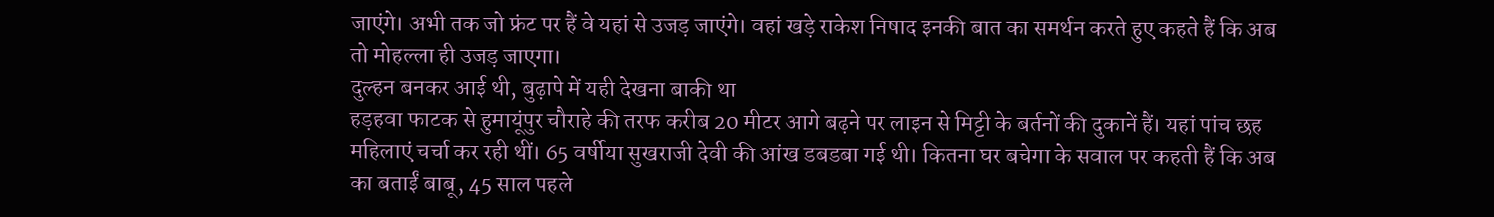जाएंगे। अभी तक जो फ्रंट पर हैं वे यहां से उजड़ जाएंगे। वहां खड़े राकेश निषाद इनकी बात का समर्थन करते हुए कहते हैं कि अब तो मोहल्ला ही उजड़ जाएगा।
दुल्हन बनकर आई थी, बुढ़ापे में यही देखना बाकी था
हड़हवा फाटक से हुमायूंपुर चौराहे की तरफ करीब 20 मीटर आगे बढ़ने पर लाइन से मिट्टी के बर्तनों की दुकानें हैं। यहां पांच छह महिलाएं चर्चा कर रही थीं। 65 वर्षीया सुखराजी देवी की आंख डबडबा गई थी। कितना घर बचेगा के सवाल पर कहती हैं कि अब का बताईं बाबू, 45 साल पहले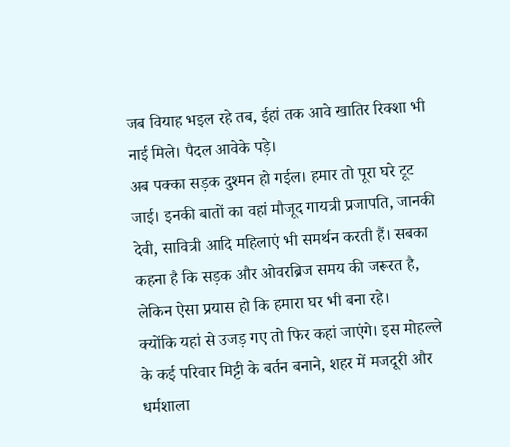जब वियाह भइल रहे तब, ईहां तक आवे खातिर रिक्शा भी नाई मिले। पैदल आवेके पड़े।
अब पक्का सड़क दुश्मन हो गईल। हमार तो पूरा घरे टूट जाई। इनकी बातों का वहां मौजूद गायत्री प्रजापति, जानकी देवी, सावित्री आदि महिलाएं भी समर्थन करती हैं। सबका कहना है कि सड़क और ओवरब्रिज समय की जरूरत है, लेकिन ऐसा प्रयास हो कि हमारा घर भी बना रहे।
क्योंकि यहां से उजड़ गए तो फिर कहां जाएंगे। इस मोहल्ले के कई परिवार मिट्टी के बर्तन बनाने, शहर में मजदूरी और धर्मशाला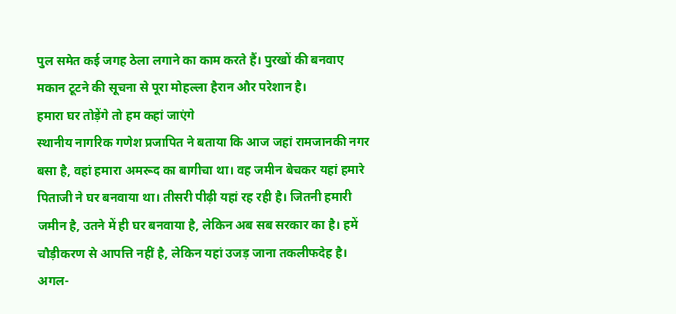पुल समेत कई जगह ठेला लगाने का काम करते हैं। पुरखों की बनवाए मकान टूटने की सूचना से पूरा मोहल्ला हैरान और परेशान है।
हमारा घर तोड़ेंगे तो हम कहां जाएंगे
स्थानीय नागरिक गणेश प्रजापित ने बताया कि आज जहां रामजानकी नगर बसा है, वहां हमारा अमरूद का बागीचा था। वह जमीन बेचकर यहां हमारे पिताजी ने घर बनवाया था। तीसरी पीढ़ी यहां रह रही है। जितनी हमारी जमीन है, उतने में ही घर बनवाया है, लेकिन अब सब सरकार का है। हमें चौड़ीकरण से आपत्ति नहीं है, लेकिन यहां उजड़ जाना तकलीफदेह है। अगल-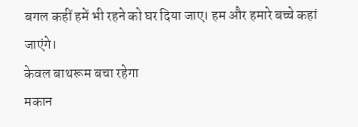बगल कहीं हमें भी रहने को घर दिया जाए। हम और हमारे बच्चे कहां जाएंगे।
केवल बाथरूम बचा रहेगा
मकान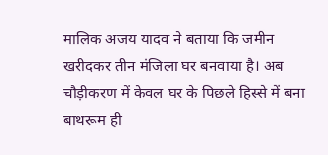मालिक अजय यादव ने बताया कि जमीन खरीदकर तीन मंजिला घर बनवाया है। अब चौड़ीकरण में केवल घर के पिछले हिस्से में बना बाथरूम ही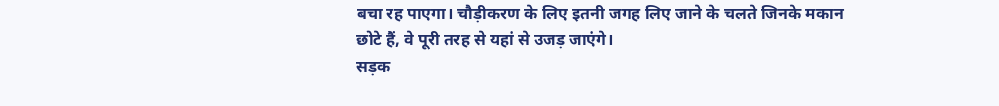बचा रह पाएगा। चौड़ीकरण के लिए इतनी जगह लिए जाने के चलते जिनके मकान छोटे हैं, वे पूरी तरह से यहां से उजड़ जाएंगे।
सड़क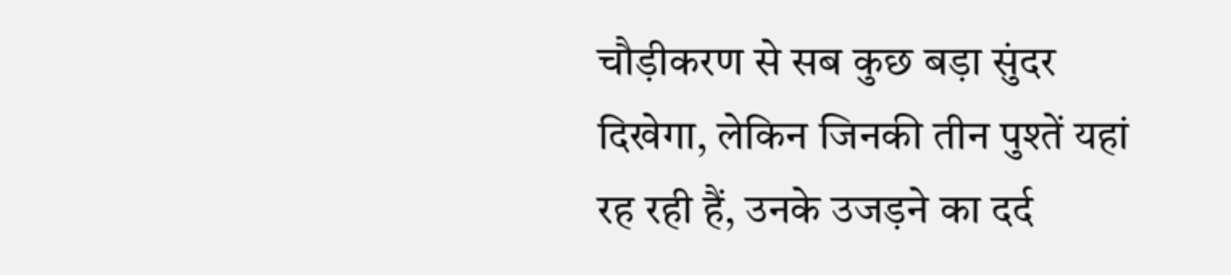चौड़ीकरण से सब कुछ बड़ा सुंदर दिखेगा, लेकिन जिनकी तीन पुश्तें यहां रह रही हैं, उनके उजड़ने का दर्द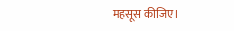महसूस कीजिए।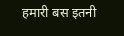हमारी बस इतनी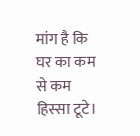मांग है कि घर का कम से कम हिस्सा टूटे।